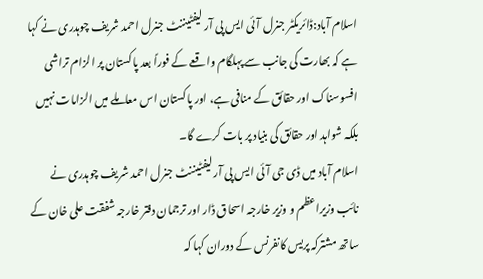اسلام آباد:ڈائریکٹر جنرل آئی ایس پی آر لیفٹیننٹ جنرل احمد شریف چوہدری نے کہا ہے کہ بھارت کی جانب سے پہلگام واقعے کے فوراً بعد پاکستان پر الزام تراشی افسوسناک اور حقائق کے منافی ہے، اور پاکستان اس معاملے میں الزامات نہیں بلکہ شواہد اور حقائق کی بنیاد پر بات کرے گا۔
اسلام آباد میں ڈی جی آئی ایس پی آر لیفٹیننٹ جنرل احمد شریف چوہدری نے نائب وزیراعظم و وزیر خارجہ اسحاق ڈار اور ترجمان دفتر خارجہ شفقت علی خان کے ساتھ مشترکہ پریس کانفرنس کے دوران کہا کہ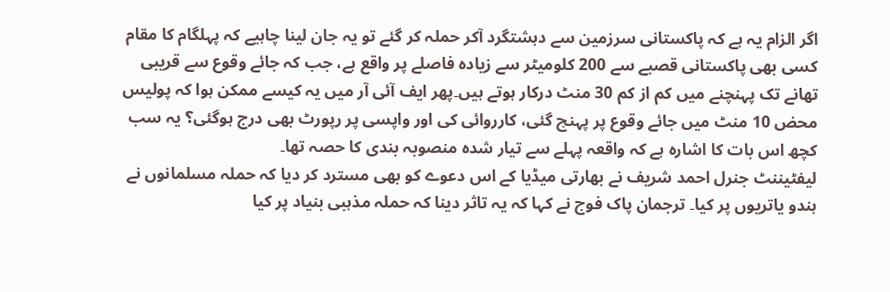اگر الزام یہ ہے کہ پاکستانی سرزمین سے دہشتگرد آکر حملہ کر گئے تو یہ جان لینا چاہیے کہ پہلگام کا مقام کسی بھی پاکستانی قصبے سے 200 کلومیٹر سے زیادہ فاصلے پر واقع ہے، جب کہ جائے وقوع سے قریبی تھانے تک پہنچنے میں کم از کم 30 منٹ درکار ہوتے ہیں۔پھر ایف آئی آر میں یہ کیسے ممکن ہوا کہ پولیس محض 10 منٹ میں جائے وقوع پر پہنچ گئی، کارروائی کی اور واپسی پر رپورٹ بھی درج ہوگئی؟ یہ سب کچھ اس بات کا اشارہ ہے کہ واقعہ پہلے سے تیار شدہ منصوبہ بندی کا حصہ تھا۔
لیفٹیننٹ جنرل احمد شریف نے بھارتی میڈیا کے اس دعوے کو بھی مسترد کر دیا کہ حملہ مسلمانوں نے ہندو یاتریوں پر کیا۔ ترجمان پاک فوج نے کہا کہ یہ تاثر دینا کہ حملہ مذہبی بنیاد پر کیا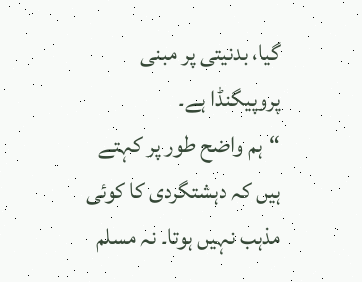گیا، بدنیتی پر مبنی پروپیگنڈا ہے۔
“ہم واضح طور پر کہتے ہیں کہ دہشتگردی کا کوئی مذہب نہیں ہوتا۔ نہ مسلم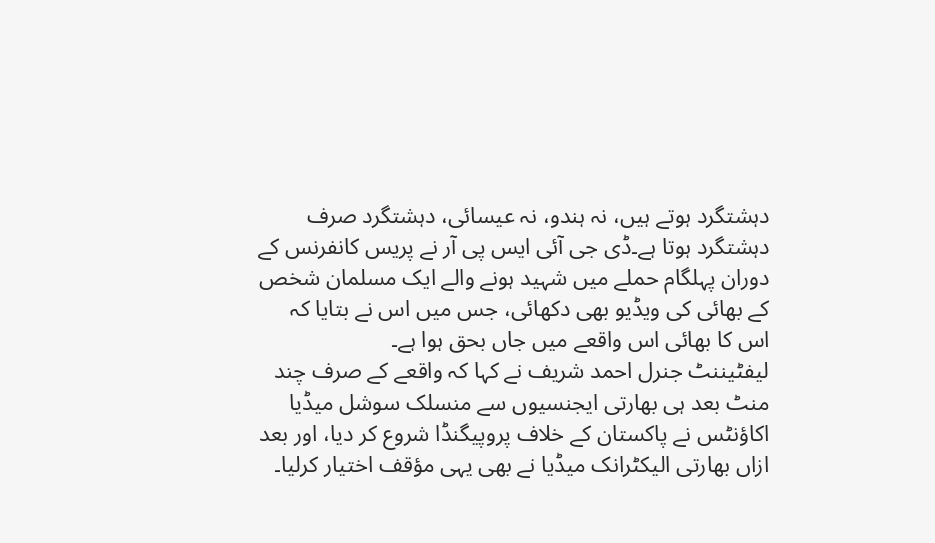دہشتگرد ہوتے ہیں، نہ ہندو، نہ عیسائی، دہشتگرد صرف دہشتگرد ہوتا ہے۔ڈی جی آئی ایس پی آر نے پریس کانفرنس کے دوران پہلگام حملے میں شہید ہونے والے ایک مسلمان شخص کے بھائی کی ویڈیو بھی دکھائی، جس میں اس نے بتایا کہ اس کا بھائی اس واقعے میں جاں بحق ہوا ہے۔
لیفٹیننٹ جنرل احمد شریف نے کہا کہ واقعے کے صرف چند منٹ بعد ہی بھارتی ایجنسیوں سے منسلک سوشل میڈیا اکاؤنٹس نے پاکستان کے خلاف پروپیگنڈا شروع کر دیا، اور بعد ازاں بھارتی الیکٹرانک میڈیا نے بھی یہی مؤقف اختیار کرلیا۔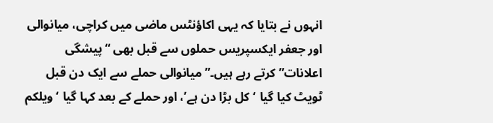انہوں نے بتایا کہ یہی اکاؤنٹس ماضی میں کراچی، میانوالی اور جعفر ایکسپریس حملوں سے قبل بھی “پیشگی اعلانات” کرتے رہے ہیں۔”میانوالی حملے سے ایک دن قبل ٹویٹ کیا گیا ‘کل بڑا دن ہے’، اور حملے کے بعد کہا گیا ‘ویلکم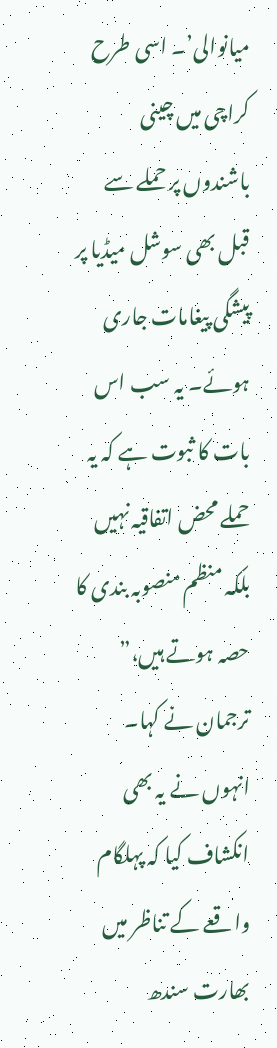میانوالی’۔ اسی طرح کراچی میں چینی باشندوں پر حملے سے قبل بھی سوشل میڈیا پر پیشگی پیغامات جاری ہوئے۔ یہ سب اس بات کا ثبوت ہے کہ یہ حملے محض اتفاقیہ نہیں بلکہ منظم منصوبہ بندی کا حصہ ہوتے ہیں،” ترجمان نے کہا۔
انہوں نے یہ بھی انکشاف کیا کہ پہلگام واقعے کے تناظر میں بھارت سندھ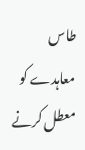طاس معاہدے کو معطل کرنے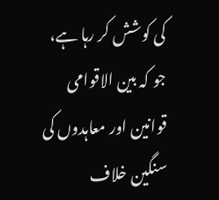کی کوشش کر رہا ہے، جو کہ بین الاقوامی قوانین اور معاہدوں کی سنگین خلاف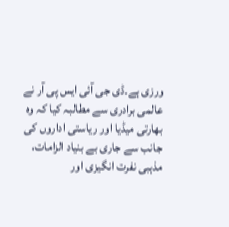ورزی ہے۔ڈی جی آئی ایس پی آر نے عالمی برادری سے مطالبہ کیا کہ وہ بھارتی میڈیا اور ریاستی اداروں کی جانب سے جاری بے بنیاد الزامات، مذہبی نفرت انگیزی اور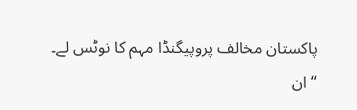پاکستان مخالف پروپیگنڈا مہم کا نوٹس لے۔
“ان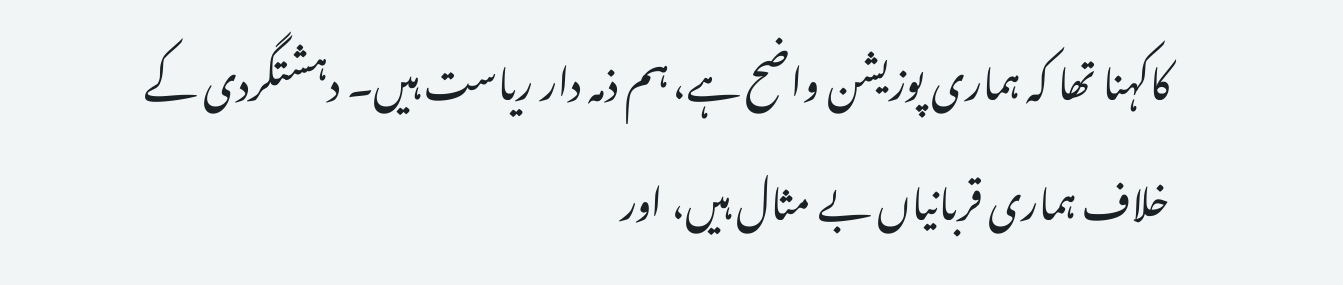کاکہنا تھا کہ ہماری پوزیشن واضح ہے، ہم ذمہ دار ریاست ہیں۔ دہشتگردی کے خلاف ہماری قربانیاں بے مثال ہیں، اور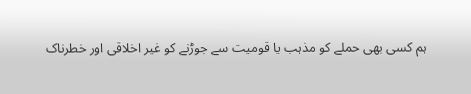ہم کسی بھی حملے کو مذہب یا قومیت سے جوڑنے کو غیر اخلاقی اور خطرناک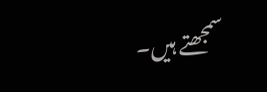سمجھتے ہیں۔